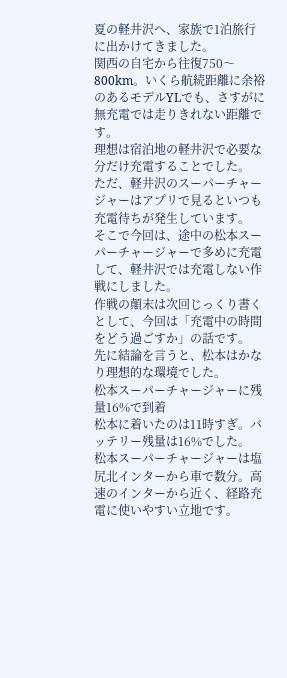夏の軽井沢へ、家族で1泊旅行に出かけてきました。
関西の自宅から往復750〜800km。いくら航続距離に余裕のあるモデルYLでも、さすがに無充電では走りきれない距離です。
理想は宿泊地の軽井沢で必要な分だけ充電することでした。
ただ、軽井沢のスーパーチャージャーはアプリで見るといつも充電待ちが発生しています。
そこで今回は、途中の松本スーパーチャージャーで多めに充電して、軽井沢では充電しない作戦にしました。
作戦の顛末は次回じっくり書くとして、今回は「充電中の時間をどう過ごすか」の話です。
先に結論を言うと、松本はかなり理想的な環境でした。
松本スーパーチャージャーに残量16%で到着
松本に着いたのは11時すぎ。バッテリー残量は16%でした。
松本スーパーチャージャーは塩尻北インターから車で数分。高速のインターから近く、経路充電に使いやすい立地です。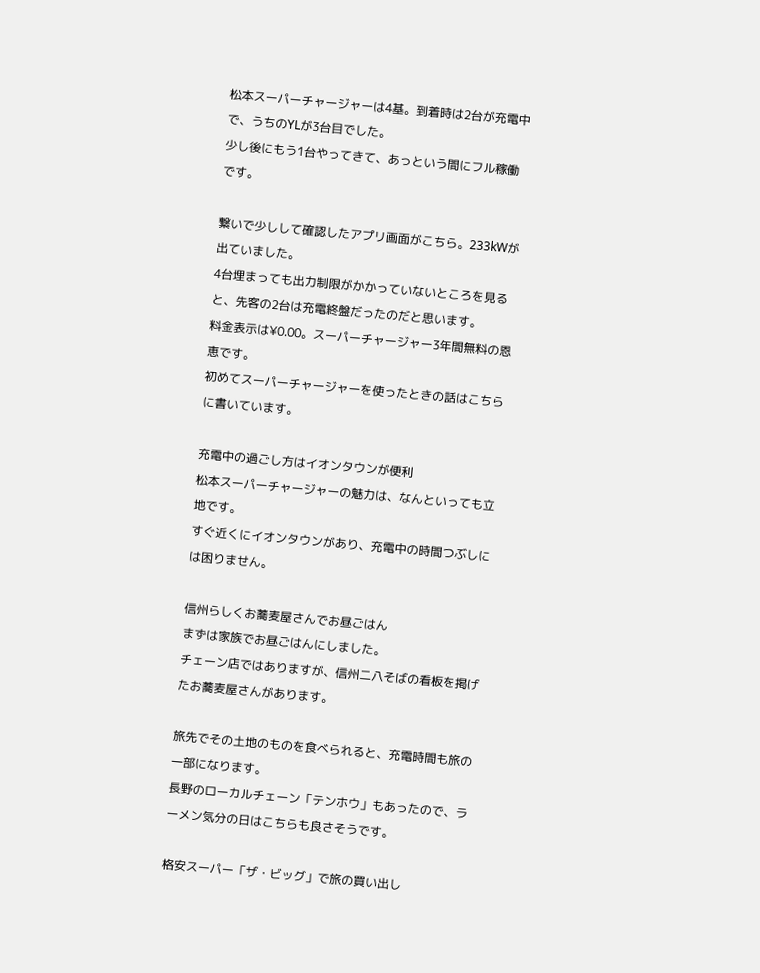松本スーパーチャージャーは4基。到着時は2台が充電中で、うちのYLが3台目でした。
少し後にもう1台やってきて、あっという間にフル稼働です。

繋いで少しして確認したアプリ画面がこちら。233kWが出ていました。
4台埋まっても出力制限がかかっていないところを見ると、先客の2台は充電終盤だったのだと思います。
料金表示は¥0.00。スーパーチャージャー3年間無料の恩恵です。
初めてスーパーチャージャーを使ったときの話はこちらに書いています。

充電中の過ごし方はイオンタウンが便利
松本スーパーチャージャーの魅力は、なんといっても立地です。
すぐ近くにイオンタウンがあり、充電中の時間つぶしには困りません。

信州らしくお蕎麦屋さんでお昼ごはん
まずは家族でお昼ごはんにしました。
チェーン店ではありますが、信州二八そばの看板を掲げたお蕎麦屋さんがあります。

旅先でその土地のものを食べられると、充電時間も旅の一部になります。
長野のローカルチェーン「テンホウ」もあったので、ラーメン気分の日はこちらも良さそうです。

格安スーパー「ザ・ビッグ」で旅の買い出し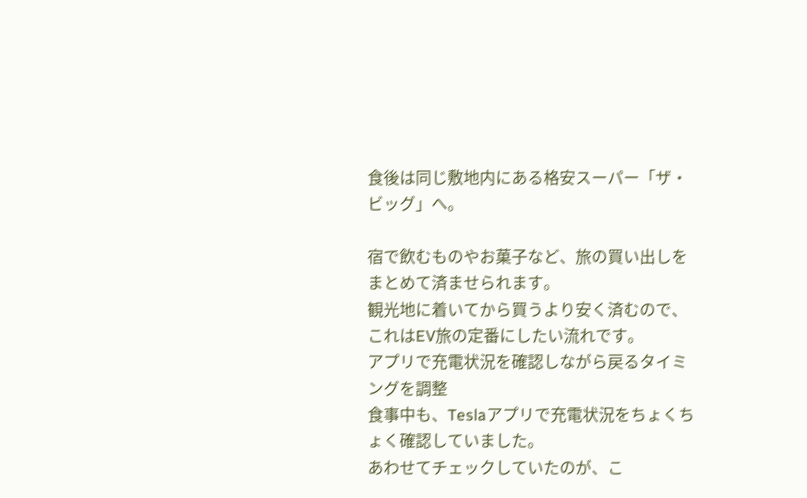食後は同じ敷地内にある格安スーパー「ザ・ビッグ」へ。

宿で飲むものやお菓子など、旅の買い出しをまとめて済ませられます。
観光地に着いてから買うより安く済むので、これはEV旅の定番にしたい流れです。
アプリで充電状況を確認しながら戻るタイミングを調整
食事中も、Teslaアプリで充電状況をちょくちょく確認していました。
あわせてチェックしていたのが、こ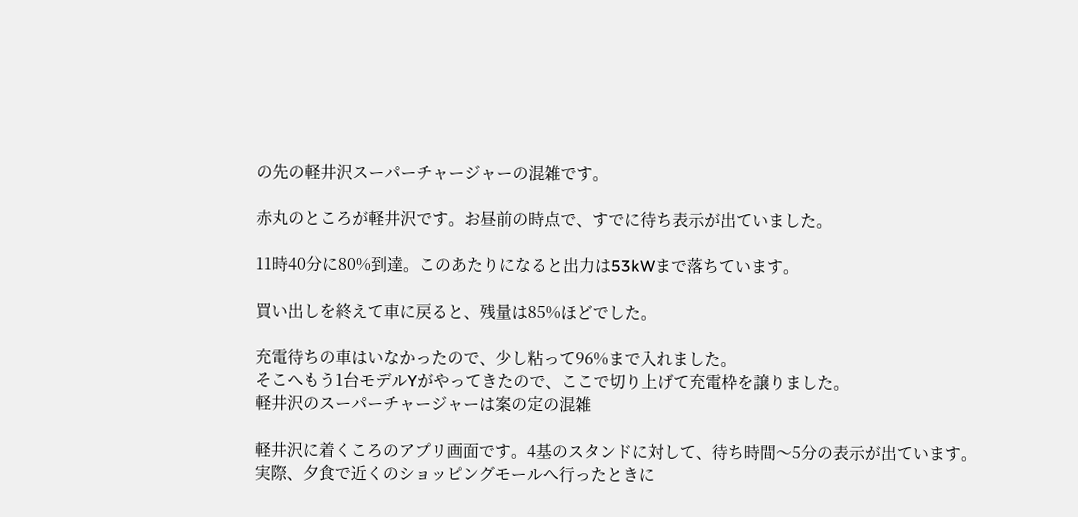の先の軽井沢スーパーチャージャーの混雑です。

赤丸のところが軽井沢です。お昼前の時点で、すでに待ち表示が出ていました。

11時40分に80%到達。このあたりになると出力は53kWまで落ちています。

買い出しを終えて車に戻ると、残量は85%ほどでした。

充電待ちの車はいなかったので、少し粘って96%まで入れました。
そこへもう1台モデルYがやってきたので、ここで切り上げて充電枠を譲りました。
軽井沢のスーパーチャージャーは案の定の混雑

軽井沢に着くころのアプリ画面です。4基のスタンドに対して、待ち時間〜5分の表示が出ています。
実際、夕食で近くのショッピングモールへ行ったときに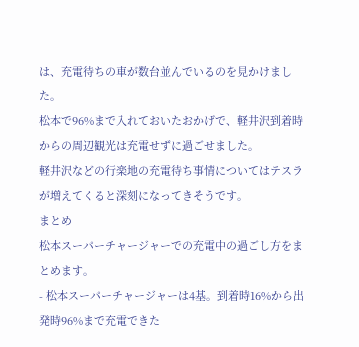は、充電待ちの車が数台並んでいるのを見かけました。
松本で96%まで入れておいたおかげで、軽井沢到着時からの周辺観光は充電せずに過ごせました。
軽井沢などの行楽地の充電待ち事情についてはテスラが増えてくると深刻になってきそうです。
まとめ
松本スーパーチャージャーでの充電中の過ごし方をまとめます。
- 松本スーパーチャージャーは4基。到着時16%から出発時96%まで充電できた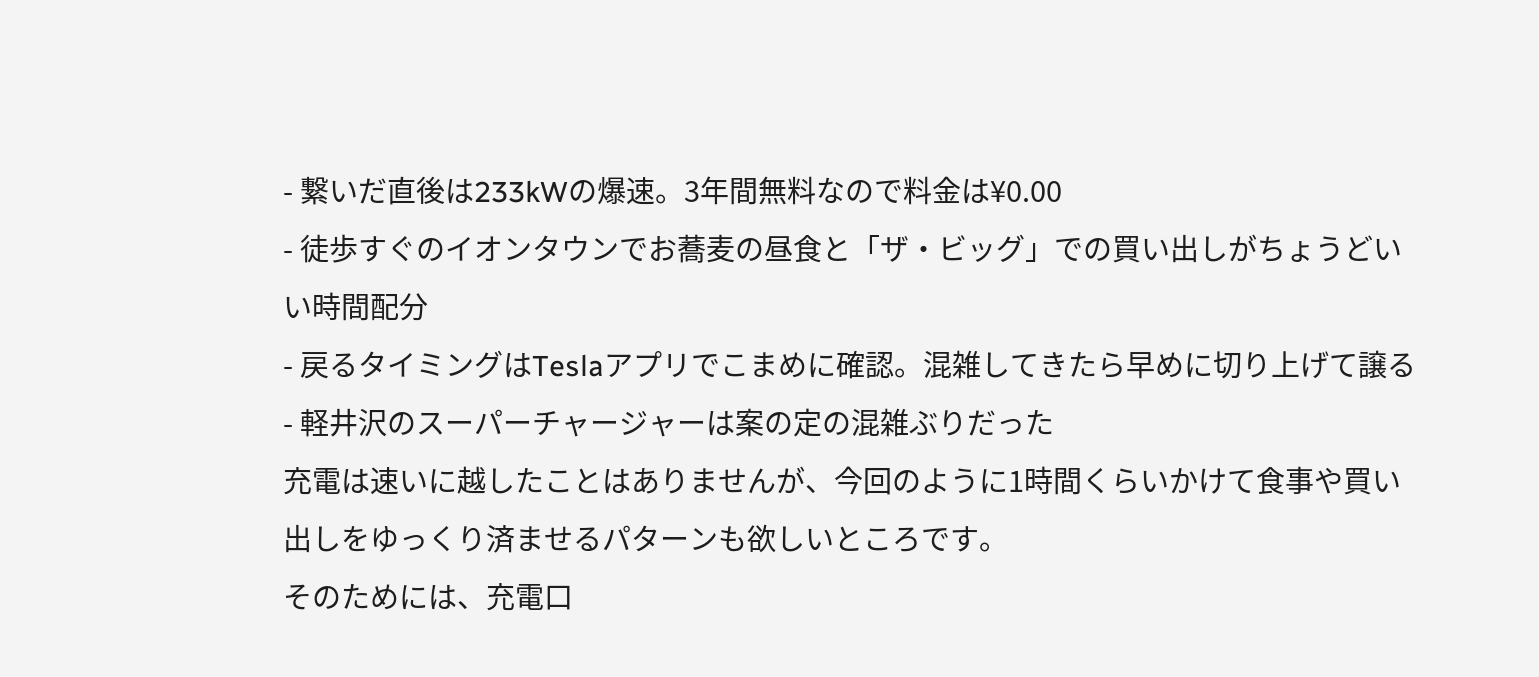- 繋いだ直後は233kWの爆速。3年間無料なので料金は¥0.00
- 徒歩すぐのイオンタウンでお蕎麦の昼食と「ザ・ビッグ」での買い出しがちょうどいい時間配分
- 戻るタイミングはTeslaアプリでこまめに確認。混雑してきたら早めに切り上げて譲る
- 軽井沢のスーパーチャージャーは案の定の混雑ぶりだった
充電は速いに越したことはありませんが、今回のように1時間くらいかけて食事や買い出しをゆっくり済ませるパターンも欲しいところです。
そのためには、充電口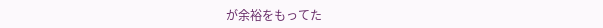が余裕をもってた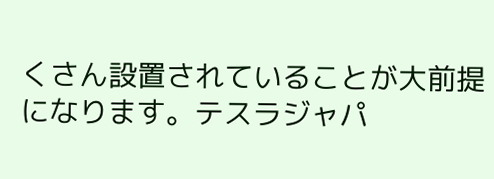くさん設置されていることが大前提になります。テスラジャパ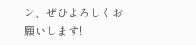ン、ぜひよろしくお願いします!